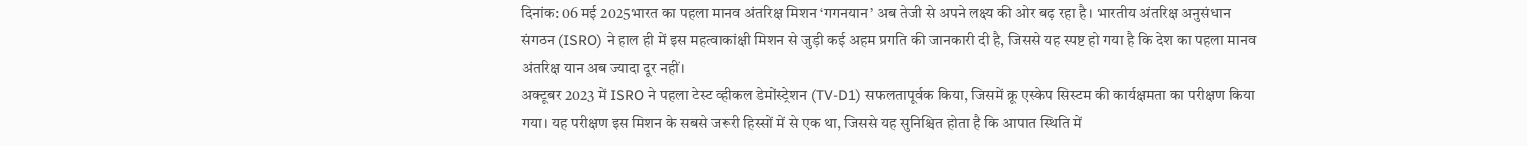दिनांक: 06 मई 2025भारत का पहला मानव अंतरिक्ष मिशन ‘गगनयान’ अब तेजी से अपने लक्ष्य की ओर बढ़ रहा है। भारतीय अंतरिक्ष अनुसंधान संगठन (ISRO) ने हाल ही में इस महत्वाकांक्षी मिशन से जुड़ी कई अहम प्रगति की जानकारी दी है, जिससे यह स्पष्ट हो गया है कि देश का पहला मानव अंतरिक्ष यान अब ज्यादा दूर नहीं।
अक्टूबर 2023 में ISRO ने पहला टेस्ट व्हीकल डेमोंस्ट्रेशन (TV-D1) सफलतापूर्वक किया, जिसमें क्रू एस्केप सिस्टम की कार्यक्षमता का परीक्षण किया गया। यह परीक्षण इस मिशन के सबसे जरूरी हिस्सों में से एक था, जिससे यह सुनिश्चित होता है कि आपात स्थिति में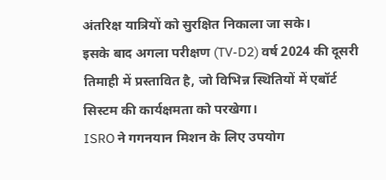अंतरिक्ष यात्रियों को सुरक्षित निकाला जा सके।
इसके बाद अगला परीक्षण (TV-D2) वर्ष 2024 की दूसरी तिमाही में प्रस्तावित है, जो विभिन्न स्थितियों में एबॉर्ट सिस्टम की कार्यक्षमता को परखेगा।
ISRO ने गगनयान मिशन के लिए उपयोग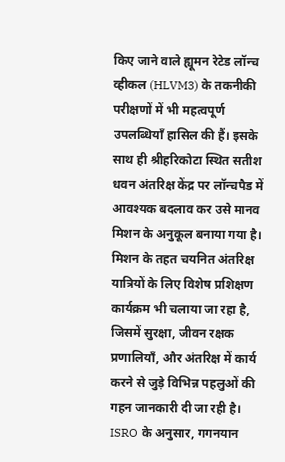किए जाने वाले ह्यूमन रेटेड लॉन्च व्हीकल (HLVM3) के तकनीकी परीक्षणों में भी महत्वपूर्ण उपलब्धियाँ हासिल की हैं। इसके साथ ही श्रीहरिकोटा स्थित सतीश धवन अंतरिक्ष केंद्र पर लॉन्चपैड में आवश्यक बदलाव कर उसे मानव मिशन के अनुकूल बनाया गया है।
मिशन के तहत चयनित अंतरिक्ष यात्रियों के लिए विशेष प्रशिक्षण कार्यक्रम भी चलाया जा रहा है, जिसमें सुरक्षा, जीवन रक्षक प्रणालियाँ, और अंतरिक्ष में कार्य करने से जुड़े विभिन्न पहलुओं की गहन जानकारी दी जा रही है।
ISRO के अनुसार, गगनयान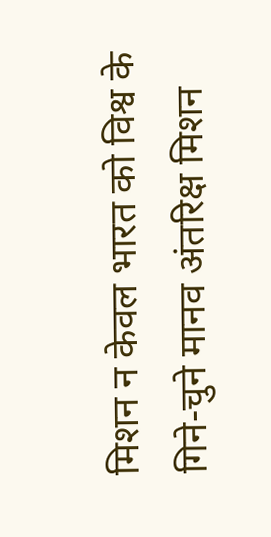मिशन न केवल भारत को विश्व के गिने-चुने मानव अंतरिक्ष मिशन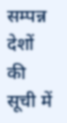सम्पन्न देशों की सूची में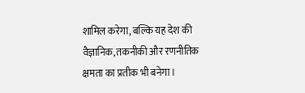शामिल करेगा, बल्कि यह देश की वैज्ञानिक, तकनीकी और रणनीतिक क्षमता का प्रतीक भी बनेगा।